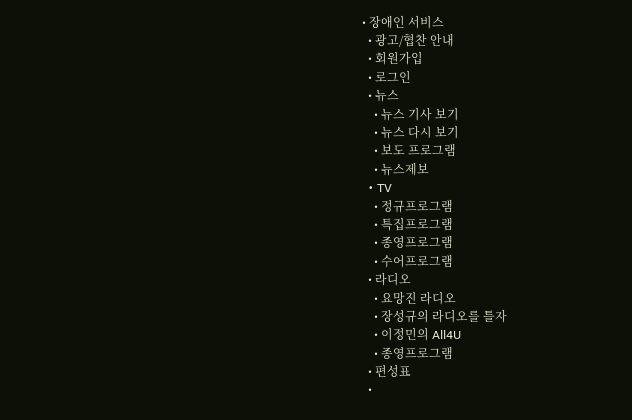• 장애인 서비스
  • 광고/협찬 안내
  • 회원가입
  • 로그인
  • 뉴스
    • 뉴스 기사 보기
    • 뉴스 다시 보기
    • 보도 프로그램
    • 뉴스제보
  • TV
    • 정규프로그램
    • 특집프로그램
    • 종영프로그램
    • 수어프로그램
  • 라디오
    • 요망진 라디오
    • 장성규의 라디오를 틀자
    • 이정민의 All4U
    • 종영프로그램
  • 편성표
  •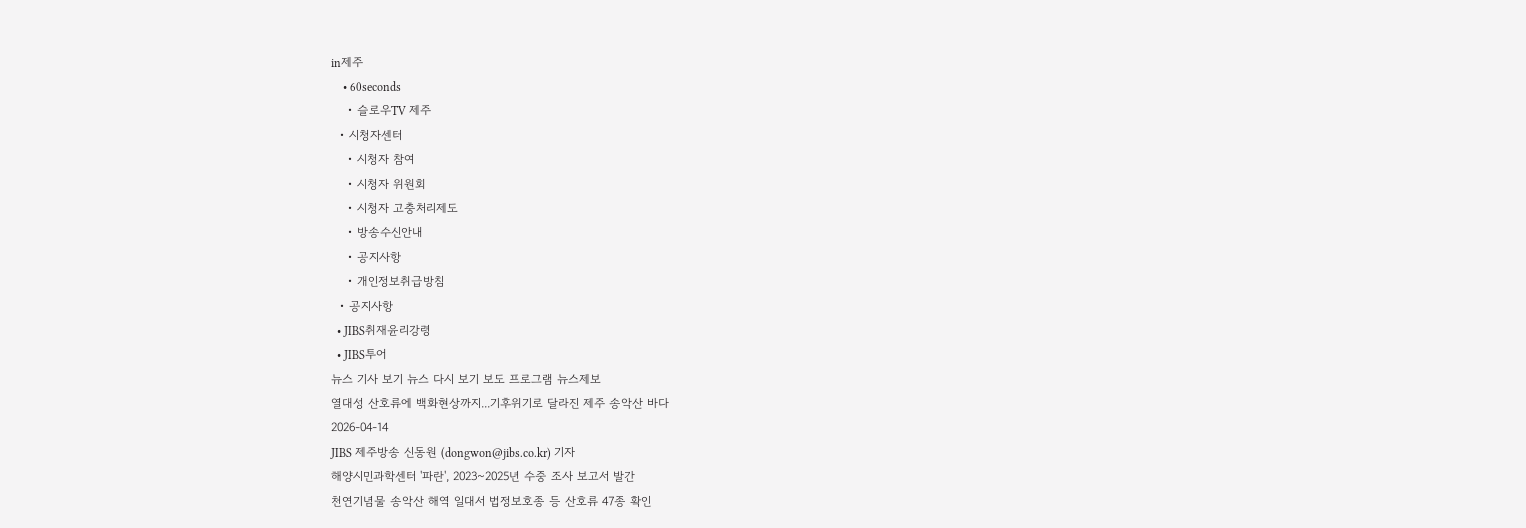in제주
    • 60seconds
    • 슬로우TV 제주
  • 시청자센터
    • 시청자 참여
    • 시청자 위원회
    • 시청자 고충처리제도
    • 방송수신안내
    • 공지사항
    • 개인정보취급방침
  • 공지사항
  • JIBS취재윤리강령
  • JIBS투어
뉴스 기사 보기 뉴스 다시 보기 보도 프로그램 뉴스제보
열대성 산호류에 백화현상까지...기후위기로 달라진 제주 송악산 바다
2026-04-14
JIBS 제주방송 신동원 (dongwon@jibs.co.kr) 기자
해양시민과학센터 '파란', 2023~2025년 수중 조사 보고서 발간
천연기념물 송악산 해역 일대서 법정보호종 등 산호류 47종 확인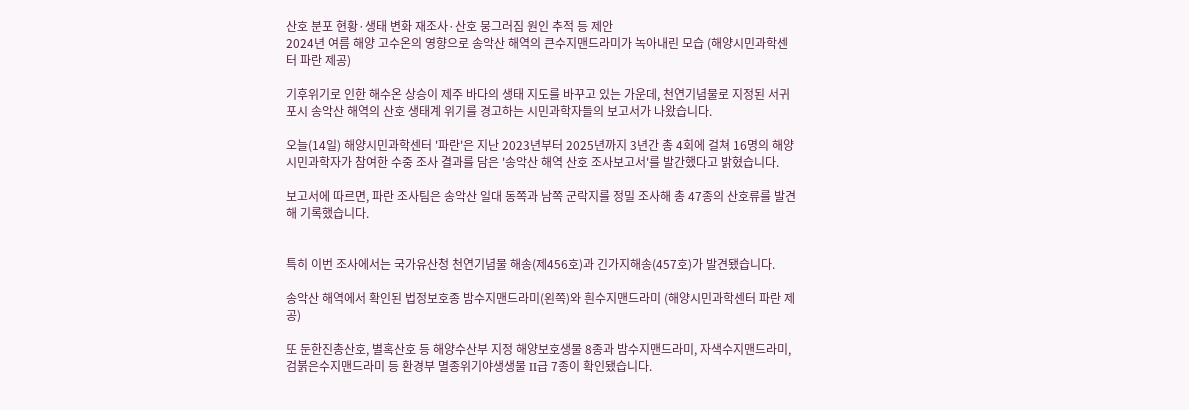산호 분포 현황·생태 변화 재조사·산호 뭉그러짐 원인 추적 등 제안
2024년 여름 해양 고수온의 영향으로 송악산 해역의 큰수지맨드라미가 녹아내린 모습 (해양시민과학센터 파란 제공)

기후위기로 인한 해수온 상승이 제주 바다의 생태 지도를 바꾸고 있는 가운데, 천연기념물로 지정된 서귀포시 송악산 해역의 산호 생태계 위기를 경고하는 시민과학자들의 보고서가 나왔습니다.

오늘(14일) 해양시민과학센터 '파란'은 지난 2023년부터 2025년까지 3년간 총 4회에 걸쳐 16명의 해양 시민과학자가 참여한 수중 조사 결과를 담은 '송악산 해역 산호 조사보고서'를 발간했다고 밝혔습니다.

보고서에 따르면, 파란 조사팀은 송악산 일대 동쪽과 남쪽 군락지를 정밀 조사해 총 47종의 산호류를 발견해 기록했습니다.


특히 이번 조사에서는 국가유산청 천연기념물 해송(제456호)과 긴가지해송(457호)가 발견됐습니다.

송악산 해역에서 확인된 법정보호종 밤수지맨드라미(왼쪽)와 흰수지맨드라미 (해양시민과학센터 파란 제공)

또 둔한진총산호, 별혹산호 등 해양수산부 지정 해양보호생물 8종과 밤수지맨드라미, 자색수지맨드라미, 검붉은수지맨드라미 등 환경부 멸종위기야생생물 II급 7종이 확인됐습니다.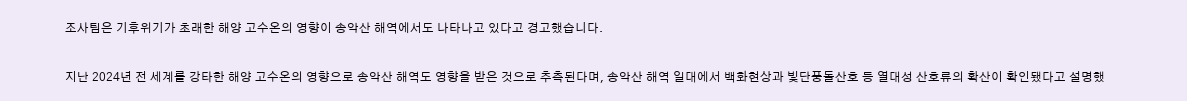조사팀은 기후위기가 초래한 해양 고수온의 영향이 송악산 해역에서도 나타나고 있다고 경고했습니다.

지난 2024년 전 세계를 강타한 해양 고수온의 영향으로 송악산 해역도 영향을 받은 것으로 추측된다며, 송악산 해역 일대에서 백화현상과 빛단풍돌산호 등 열대성 산호류의 확산이 확인됐다고 설명했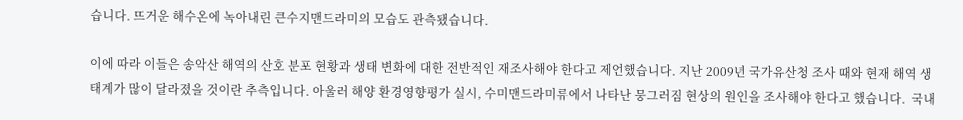습니다. 뜨거운 해수온에 녹아내린 큰수지맨드라미의 모습도 관측됐습니다.

이에 따라 이들은 송악산 해역의 산호 분포 현황과 생태 변화에 대한 전반적인 재조사해야 한다고 제언했습니다. 지난 2009년 국가유산청 조사 때와 현재 해역 생태계가 많이 달라졌을 것이란 추측입니다. 아울러 해양 환경영향평가 실시, 수미맨드라미류에서 나타난 뭉그러짐 현상의 원인을 조사해야 한다고 했습니다.  국내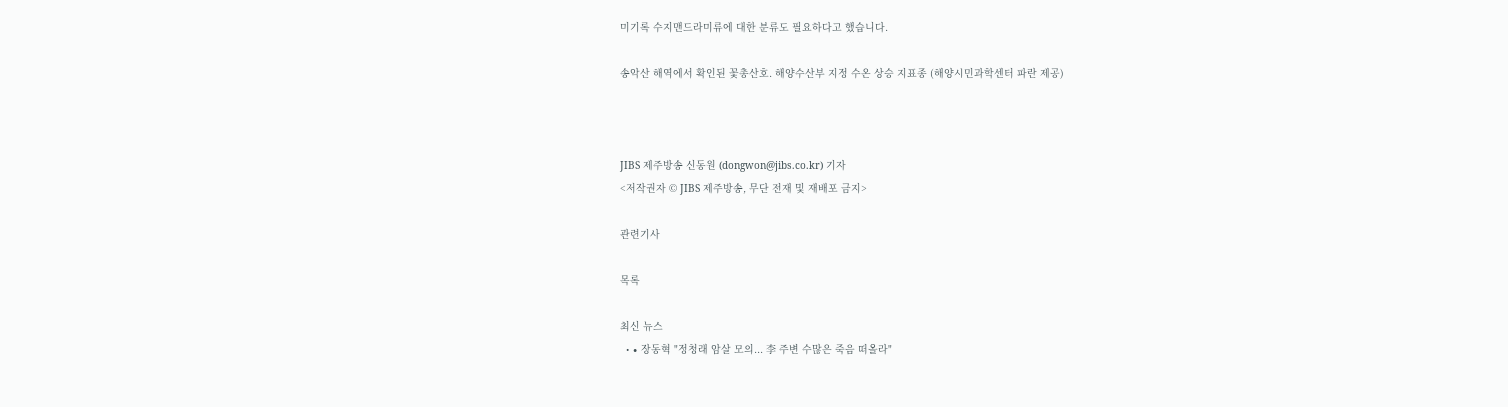미기록 수지맨드라미류에 대한 분류도 필요하다고 했습니다.

송악산 해역에서 확인된 꽃총산호. 해양수산부 지정 수온 상승 지표종 (해양시민과학센터 파란 제공)



JIBS 제주방송 신동원 (dongwon@jibs.co.kr) 기자
<저작권자 © JIBS 제주방송, 무단 전재 및 재배포 금지>

관련기사

목록

최신 뉴스
  • ∙ 장동혁 "정청래 암살 모의... 李 주변 수많은 죽음 떠올라"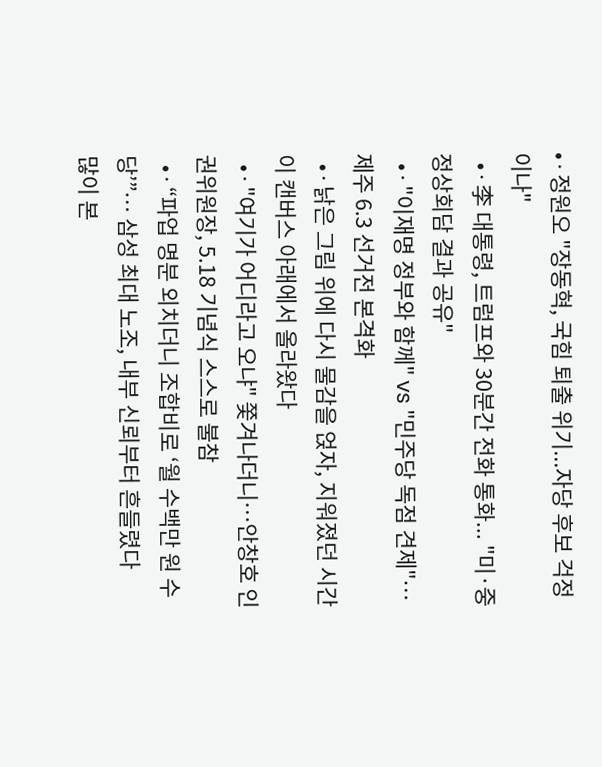• ∙ 정원오 "장동혁, 국힘 퇴출 위기...자당 후보 걱정이나"
  • ∙ 李 대통령, 트럼프와 30분간 전화 통화... "미·중 정상회담 결과 공유"
  • ∙ "이재명 정부와 함께" vs "민주당 독점 견제"…제주 6.3 선거전 본격화
  • ∙ 낡은 그림 위에 다시 물감을 얹자, 지워졌던 시간이 캔버스 아래에서 올라왔다
  • ∙ "여기가 어디라고 오냐" 쫓겨나더니…안창호 인권위원장, 5.18 기념식 스스로 불참
  • ∙ “파업 명분 외치더니 조합비로 ‘월 수백만 원 수당’”… 삼성 최대 노조, 내부 신뢰부터 흔들렸다
많이 본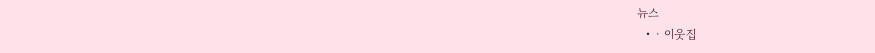뉴스
  • ∙ 이웃집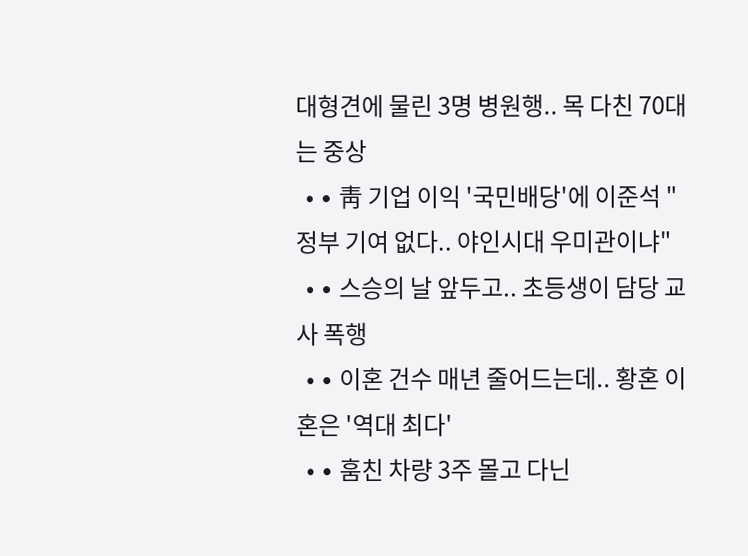대형견에 물린 3명 병원행.. 목 다친 70대는 중상
  • ∙ 靑 기업 이익 '국민배당'에 이준석 "정부 기여 없다.. 야인시대 우미관이냐"
  • ∙ 스승의 날 앞두고.. 초등생이 담당 교사 폭행
  • ∙ 이혼 건수 매년 줄어드는데.. 황혼 이혼은 '역대 최다'
  • ∙ 훔친 차량 3주 몰고 다닌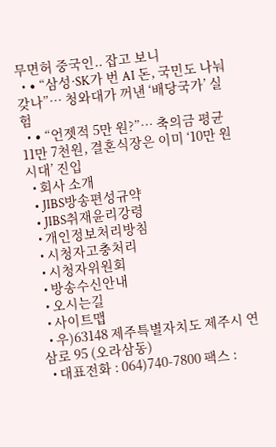무면허 중국인.. 잡고 보니
  • ∙ “삼성·SK가 번 AI 돈, 국민도 나눠 갖나”… 청와대가 꺼낸 ‘배당국가’ 실험
  • ∙ “언젯적 5만 원?”… 축의금 평균 11만 7천원, 결혼식장은 이미 ‘10만 원 시대’ 진입
  • 회사 소개
  • JIBS방송편성규약
  • JIBS취재윤리강령
  • 개인정보처리방침
  • 시청자고충처리
  • 시청자위원회
  • 방송수신안내
  • 오시는길
  • 사이트맵
  • 우)63148 제주특별자치도 제주시 연삼로 95 (오라삼동)
  • 대표전화 : 064)740-7800 팩스 :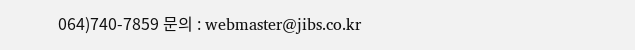064)740-7859 문의 : webmaster@jibs.co.kr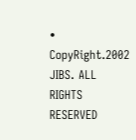• CopyRight.2002 JIBS. ALL RIGHTS RESERVED